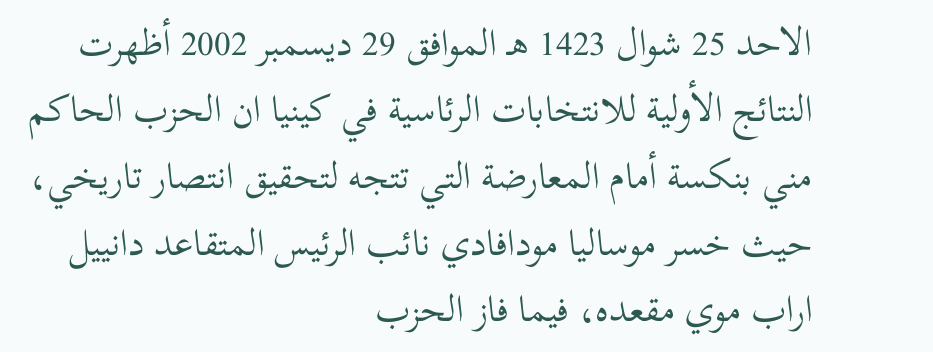الاحد 25 شوال 1423 هـ الموافق 29 ديسمبر 2002 أظهرت النتائج الأولية للانتخابات الرئاسية في كينيا ان الحزب الحاكم مني بنكسة أمام المعارضة التي تتجه لتحقيق انتصار تاريخي، حيث خسر موساليا مودافادي نائب الرئيس المتقاعد دانييل اراب موي مقعده، فيما فاز الحزب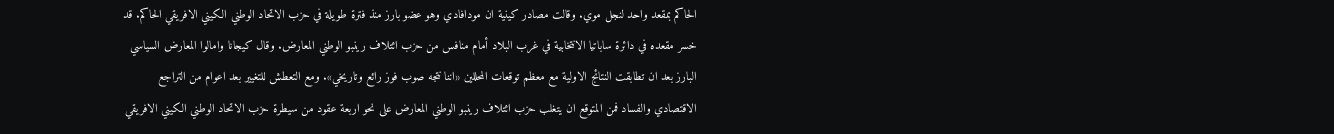الحاكم بمقعد واحد لنجل موي. وقالت مصادر كينية ان مودافادي وهو عضو بارز منذ فترة طويلة في حزب الاتحاد الوطني الكيني الافريقي الحاكم. قد خسر مقعده في دائرة ساباتيا الانتخابية في غرب البلاد أمام منافس من حزب ائتلاف رينبو الوطني المعارض. وقال كيجانا وامالوا المعارض السياسي البارز بعد ان تطابقت النتائج الاولية مع معظم توقعات المحللين «اننا نتجه صوب فوز رائع وتاريخي». ومع التعطش للتغيير بعد اعوام من التراجع الاقتصادي والفساد فمن المتوقع ان يتغلب حزب ائتلاف رينبو الوطني المعارض على نحو اربعة عقود من سيطرة حزب الاتحاد الوطني الكيني الافريقي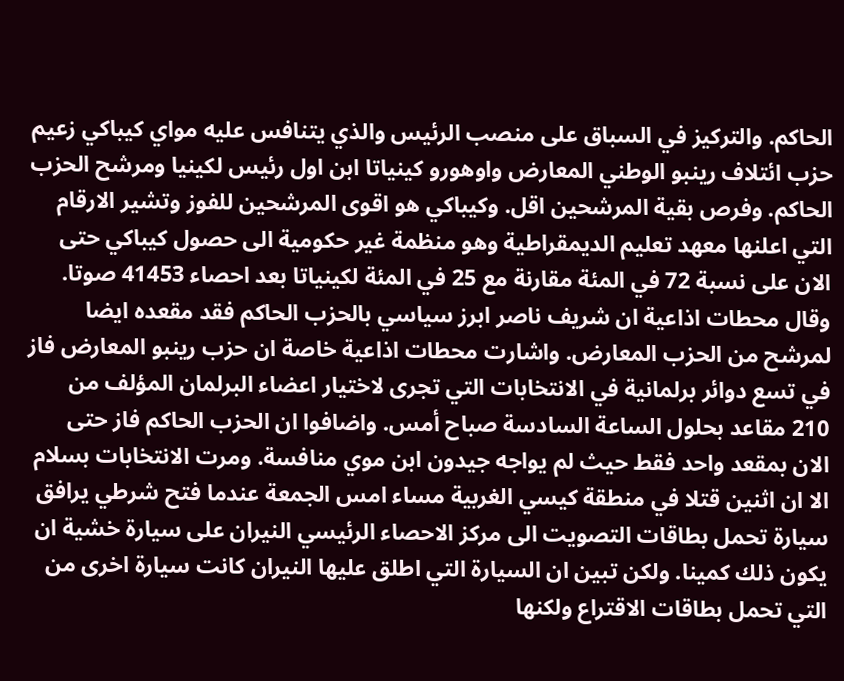الحاكم. والتركيز في السباق على منصب الرئيس والذي يتنافس عليه مواي كيباكي زعيم حزب ائتلاف رينبو الوطني المعارض واوهورو كينياتا ابن اول رئيس لكينيا ومرشح الحزب الحاكم. وفرص بقية المرشحين اقل. وكيباكي هو اقوى المرشحين للفوز وتشير الارقام التي اعلنها معهد تعليم الديمقراطية وهو منظمة غير حكومية الى حصول كيباكي حتى الان على نسبة 72 في المئة مقارنة مع 25 في المئة لكينياتا بعد احصاء 41453 صوتا. وقال محطات اذاعية ان شريف ناصر ابرز سياسي بالحزب الحاكم فقد مقعده ايضا لمرشح من الحزب المعارض. واشارت محطات اذاعية خاصة ان حزب رينبو المعارض فاز في تسع دوائر برلمانية في الانتخابات التي تجرى لاختيار اعضاء البرلمان المؤلف من 210 مقاعد بحلول الساعة السادسة صباح أمس. واضافوا ان الحزب الحاكم فاز حتى الان بمقعد واحد فقط حيث لم يواجه جيدون ابن موي منافسة. ومرت الانتخابات بسلام الا ان اثنين قتلا في منطقة كيسي الغربية مساء امس الجمعة عندما فتح شرطي يرافق سيارة تحمل بطاقات التصويت الى مركز الاحصاء الرئيسي النيران على سيارة خشية ان يكون ذلك كمينا. ولكن تبين ان السيارة التي اطلق عليها النيران كانت سيارة اخرى من التي تحمل بطاقات الاقتراع ولكنها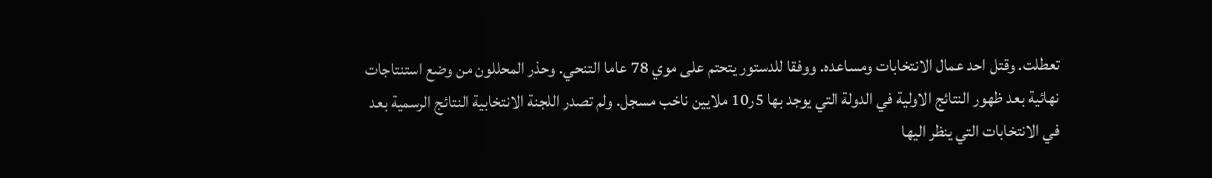تعطلت. وقتل احد عمال الانتخابات ومساعده. ووفقا للدستور يتحتم على موي 78 عاما التنحي. وحذر المحللون من وضع استنتاجات نهائية بعد ظهور النتائج الاولية في الدولة التي يوجد بها 5ر10 ملايين ناخب مسجل. ولم تصدر اللجنة الانتخابية النتائج الرسمية بعد في الانتخابات التي ينظر اليها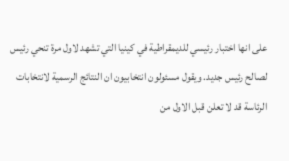على انها اختبار رئيسي للديمقراطية في كينيا التي تشهد لاول مرة تنحي رئيس لصالح رئيس جديد. ويقول مسئولون انتخابيون ان النتائج الرسمية لانتخابات الرئاسة قد لا تعلن قبل الاول من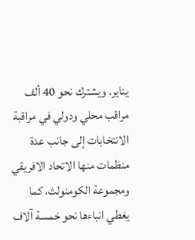يناير. ويشترك نحو 40 ألف مراقب محلي ودولي في مراقبة الانتخابات إلى جانب عدة منظمات منها الاتحاد الافريقي ومجموعة الكومنولث، كما يغطي انباءها نحو خمسة آلاف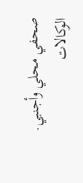صحفي محلي وأجنبي. الوكالات